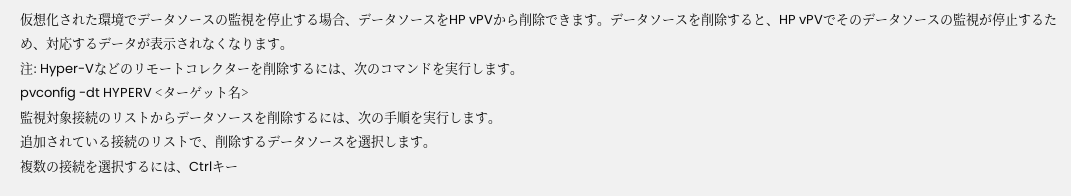仮想化された環境でデータソースの監視を停止する場合、データソースをHP vPVから削除できます。データソースを削除すると、HP vPVでそのデータソースの監視が停止するため、対応するデータが表示されなくなります。
注: Hyper-Vなどのリモートコレクターを削除するには、次のコマンドを実行します。
pvconfig -dt HYPERV <ターゲット名>
監視対象接続のリストからデータソースを削除するには、次の手順を実行します。
追加されている接続のリストで、削除するデータソースを選択します。
複数の接続を選択するには、Ctrlキー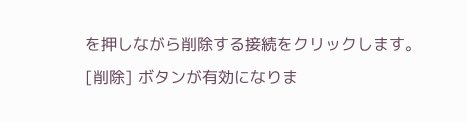を押しながら削除する接続をクリックします。[削除] ボタンが有効になりま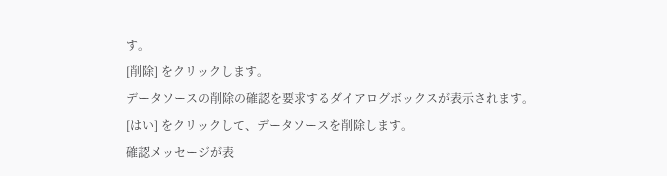す。
[削除] をクリックします。
データソースの削除の確認を要求するダイアログボックスが表示されます。
[はい] をクリックして、データソースを削除します。
確認メッセージが表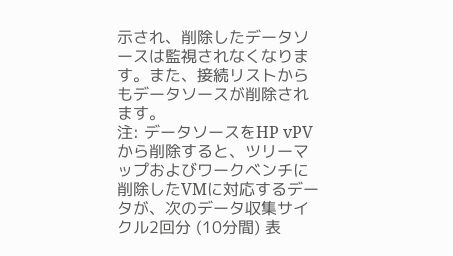示され、削除したデータソースは監視されなくなります。また、接続リストからもデータソースが削除されます。
注: データソースをHP vPVから削除すると、ツリーマップおよびワークベンチに削除したVMに対応するデータが、次のデータ収集サイクル2回分 (10分間) 表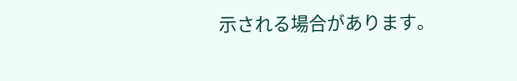示される場合があります。